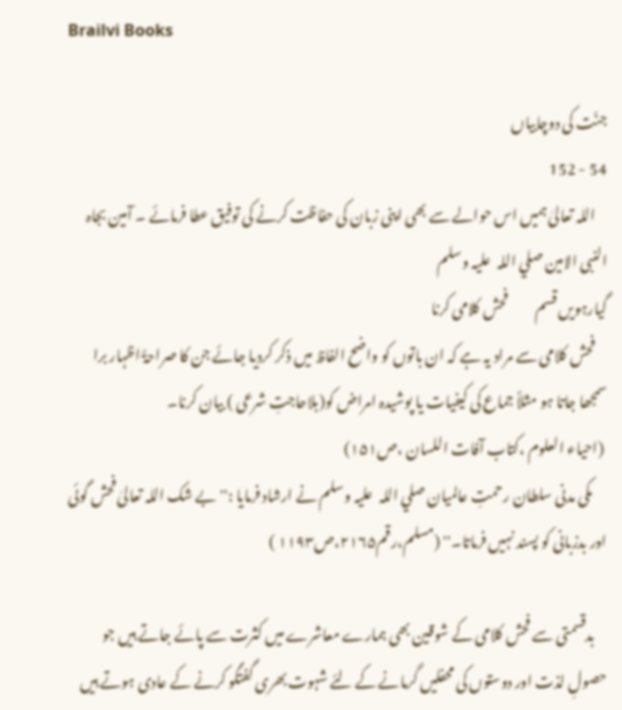Brailvi Books

جنّت کی دوچابیاں
54 - 152
    اللہ تعالیٰ ہمیں اس حوالے سے بھی اپنی زبان کی حفاظت کرنے کی توفیق عطا فرمائے ۔ آمین بجاہ النبی الامین صلي اللہ  عليہ وسلم
گیارہویں قسم          فحش کلامی کرنا
    فحش کلامی سے مراد یہ ہے کہ ان باتوں کو واضح الفاظ میں ذکر کردیا جائے جن کا صراحۃً اظہار برا سمجھا جاتا ہو مثلاً جماع کی کیفیات یا پوشیدہ امراض کو(بلاحاجتِ شرعی ) بیان کرنا۔
 (احیاء العلوم ،کتاب آفات اللسان ،ص۱۵۱)
     مکی مدنی سلطان رحمتِ عالمیان صلي اللہ  عليہ وسلم نے ارشاد فرمایا :''بے شک اللہ تعالیٰ فحش گوئی اور بدزبانی کو پسند نہیں فرماتا۔'' (مسلم،رقم۲۱۶۵،ص۱۱۹۳ )

    بدقسمتی سے فحش کلامی کے شوقین بھی ہمارے معاشرے میں کثرت سے پائے جاتے ہیں جو حصولِ لذت اور دوستوں کی محفلیں گرمانے کے لئے شہوت بھری گفتگو کرنے کے عادی ہوتے ہیں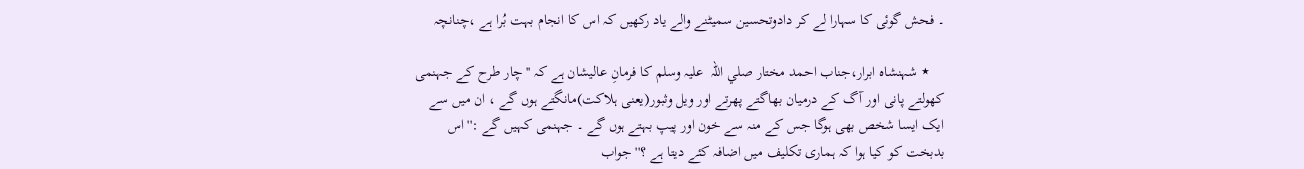۔ فحش گوئی کا سہارا لے کر دادوتحسین سمیٹنے والے یاد رکھیں کہ اس کا انجام بہت بُرا ہے ،چنانچہ

    ٭ شہنشاہ ابرار،جناب احمد مختار صلي اللہ  عليہ وسلم کا فرمانِ عالیشان ہے کہ ''چار طرح کے جہنمی کھولتے پانی اور آگ کے درمیان بھاگتے پھرتے اور ویل وثبور(یعنی ہلاکت)مانگتے ہوں گے ، ان میں سے ایک ایسا شخص بھی ہوگا جس کے منہ سے خون اور پیپ بہتے ہوں گے ۔ جہنمی کہیں گے :''اس بدبخت کو کیا ہوا کہ ہماری تکلیف میں اضافہ کئے دیتا ہے ؟''جواب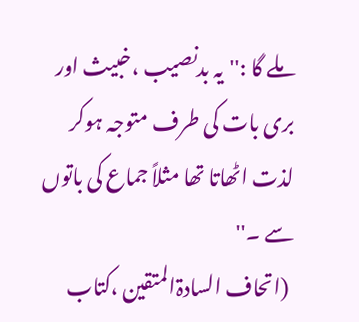ملے گا :''یہ بدنصیب ،خبیث اور بری بات کی طرف متوجہ ہوکر لذت اٹھاتا تھا مثلاً جماع کی باتوں سے ۔''
 (اتحاف السادۃالمتقین ،کتاب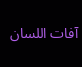آفات اللسان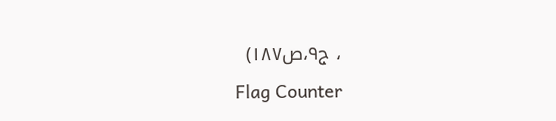، ج۹،ص۱۸۷)
Flag Counter